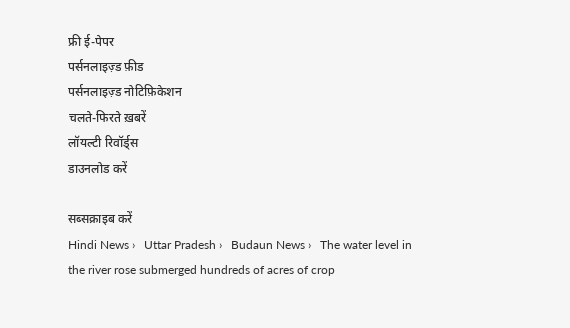फ्री ई-पेपर
पर्सनलाइज़्ड फ़ीड
पर्सनलाइज़्ड नोटिफ़िकेशन
चलते-फिरते ख़बरें
लॉयल्टी रिवॉर्ड्स
डाउनलोड करें

सब्सक्राइब करें
Hindi News ›   Uttar Pradesh ›   Budaun News ›   The water level in the river rose submerged hundreds of acres of crop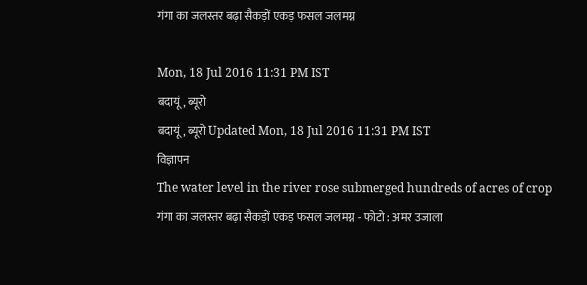गंगा का जलस्तर बढ़ा सैकड़ों एकड़ फसल जलमग्न

Mon, 18 Jul 2016 11:31 PM IST
बदायूं, ब्यूरो
बदायूं, ब्यूरो Updated Mon, 18 Jul 2016 11:31 PM IST
विज्ञापन
The water level in the river rose submerged hundreds of acres of crop
गंगा का जलस्तर बढ़ा सैकड़ों एकड़ फसल जलमग्न - फोटो : अमर उजाला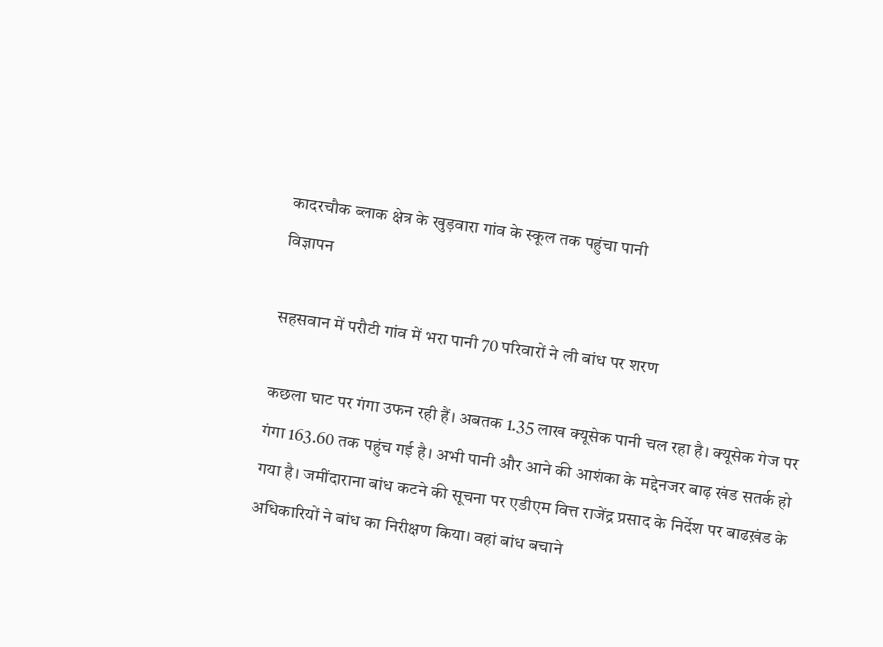कादरचौक ब्लाक क्षेत्र के खुड़वारा गांव के स्कूल तक पहुंचा पानी
विज्ञापन

सहसवान में परौटी गांव में भरा पानी 70 परिवारों ने ली बांध पर शरण

कछला घाट पर गंगा उफन रही हैं। अबतक 1.35 लाख क्यूसेक पानी चल रहा है। क्यूसेक गेज पर गंगा 163.60 तक पहुंच गई है। अभी पानी और आने की आशंका के मद्देनजर बाढ़ खंड सतर्क हो गया है। जमींदाराना बांध कटने की सूचना पर एडीएम वित्त राजेंद्र प्रसाद के निर्देश पर बाढख़ंड के अधिकारियों ने बांध का निरीक्षण किया। वहां बांध बचाने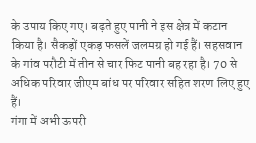के उपाय किए गए। बढ़ते हुए पानी ने इस क्षेत्र में कटान किया है। सैकड़ों एकड़ फसलें जलमग्र हो गई हैं। सहसवान के गांव परौटी में तीन से चार फिट पानी बह रहा है। 70 से अधिक परिवार जीएम बांध पर परिवार सहित शरण लिए हुए हैं।
गंगा में अभी ऊपरी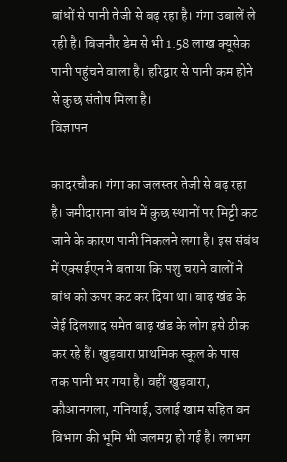बांधों से पानी तेजी से बढ़ रहा है। गंगा उबालें ले रही है। बिजनौर डेम से भी 1.58 लाख क्यूसेक पानी पहुंचने वाला है। हरिद्वार से पानी कम होने से कुछ संतोष मिला है।
विज्ञापन

कादरचौक। गंगा का जलस्तर तेजी से बढ़ रहा है। जमीदाराना बांध में कुछ स्थानों पर मिट्टी कट जाने के कारण पानी निकलने लगा है। इस संबंध में एक्सईएन ने बताया कि पशु चराने वालों ने बांध को ऊपर कट कर दिया था। बाढ़ खंढ के जेई दिलशाद समेत बाढ़ खंड के लोग इसे ठीक कर रहे हैं। खुड़वारा प्राथमिक स्कूल के पास तक पानी भर गया है। वहीं खुड़वारा, कौआनगला, गनियाई, उलाई खाम सहित वन विभाग की भूमि भी जलमग्न हो गई है। लगभग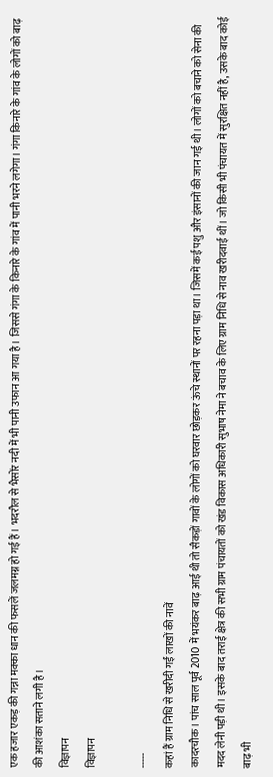एक हजार एकड़ की गन्ना मक्का धान की फसलें जलमग्न हो गई हैं। भदरौल से भैसोंर नदी में भी पानी उफान आ गया है। जिससे गंगा के किनारे के गांव में पानी भरने लगेगा। गंगा किनारे के गांव के लोगों को बाढ़ की आशंका सताने लगी है।
विज्ञापन
विज्ञापन

-----
कहां हैं ग्राम निधि से खरीदी गईं लाखों की नावें
कादरचौक। पांच साल पूर्व 2010 में भयंकर बाढ़ आई थी तो सैकड़ों गावों के लोगों को घरवार छोड़कर ऊंचे स्थानों पर रहना पड़ा था। जिसमें कई पशु और इंसानों की जान गई थी। लोगों को बचाने को सेना की मदद लेनी पड़ी थी। इसके बाद तराई क्षेत्र की सभी ग्राम पंचायतों को खंड विकास अधिकारी सुभाष नेमा ने बचाव के लिए ग्राम निधि से नाव खरीदवाई थीं। जो किसी भी पंचायत में सुरक्षित नहीं है, उसके बाद कोई बाढ़ भी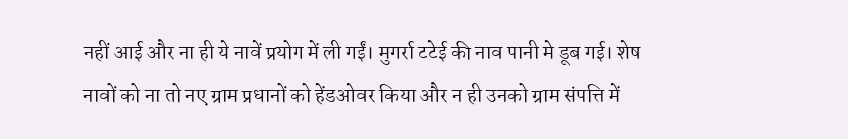नहीं आई और ना ही ये नावें प्रयोग में ली गईं। मुगर्रा टटेई की नाव पानी मे डूब गई। शेष नावों को ना तो नए ग्राम प्रधानों को हेंडओवर किया और न ही उनको ग्राम संपत्ति में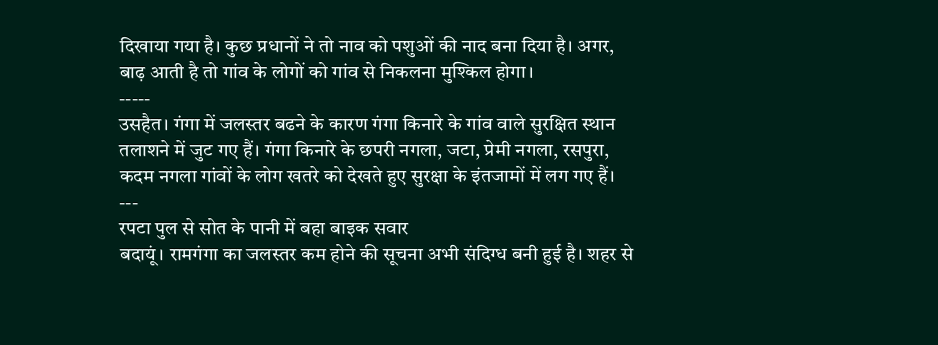दिखाया गया है। कुछ प्रधानों ने तो नाव को पशुओं की नाद बना दिया है। अगर, बाढ़ आती है तो गांव के लोगों को गांव से निकलना मुश्किल होगा।
-----
उसहैत। गंगा में जलस्तर बढने के कारण गंगा किनारे के गांव वाले सुरक्षित स्थान तलाशने में जुट गए हैं। गंगा किनारे के छपरी नगला, जटा, प्रेमी नगला, रसपुरा, कदम नगला गांवों के लोग खतरे को देखते हुए सुरक्षा के इंतजामों में लग गए हैं।
---
रपटा पुल से सोत के पानी में बहा बाइक सवार
बदायूं। रामगंगा का जलस्तर कम होने की सूचना अभी संदिग्ध बनी हुई है। शहर से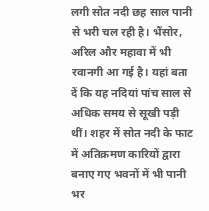लगी सोत नदी छह साल पानी से भरी चल रही है। भैंसोर, अरिल और महावा में भी रवानगी आ गई है। यहां बता दें कि यह नदियां पांच साल से अधिक समय से सूखी पड़ी थीं। शहर में सोत नदी के फाट में अतिक्रमण कारियों द्वारा बनाए गए भवनों में भी पानी भर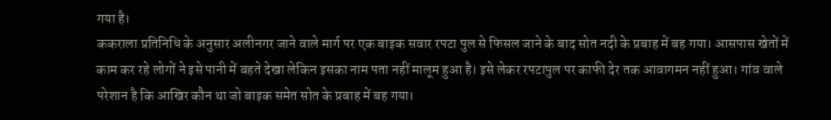गया है।
ककराला प्रतिनिधि के अनुसार अलीनगर जाने वाले मार्ग पर एक बाइक सवार रपटा पुल से फिसल जाने के बाद सोत नदी के प्रबाह में बह गया। आसपास खेतों में काम कर रहे लोगों ने इसे पानी में बहते देखा लेकिन इसका नाम पता नहीं मालूम हुआ है। इसे लेकर रपटापुल पर काफी देर तक आवागमन नहीं हुआ। गांव वाले परेशान है कि आखिर कौन था जो बाइक समेत सोत के प्रबाह में बह गया।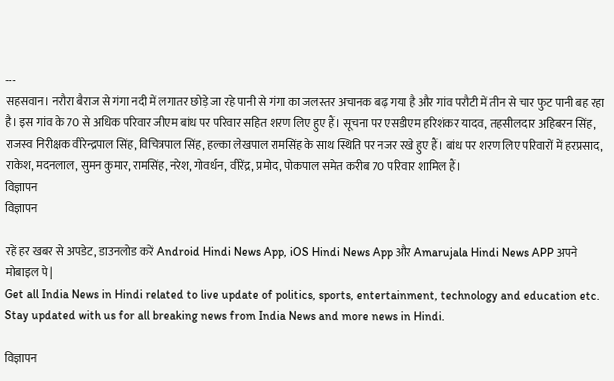---
सहसवान। नरौरा बैराज से गंगा नदी में लगातर छोड़े जा रहे पानी से गंगा का जलस्तर अचानक बढ़ गया है और गांव परौटी में तीन से चार फुट पानी बह रहा है। इस गांव के 70 से अधिक परिवार जीएम बांध पर परिवार सहित शरण लिए हुए हैं। सूचना पर एसडीएम हरिशंकर यादव, तहसीलदार अहिबरन सिंह, राजस्व निरीक्षक वीरेन्द्रपाल सिंह, विचित्रपाल सिंह, हल्का लेखपाल रामसिंह के साथ स्थिति पर नजर रखे हुए हैं। बांध पर शरण लिए परिवारों में हरप्रसाद, राकेश, मदनलाल, सुमन कुमार, रामसिंह, नरेश, गोवर्धन, वीरेंद्र, प्रमोद, पोकपाल समेत करीब 70 परिवार शामिल हैं।
विज्ञापन
विज्ञापन

रहें हर खबर से अपडेट, डाउनलोड करें Android Hindi News App, iOS Hindi News App और Amarujala Hindi News APP अपने मोबाइल पे|
Get all India News in Hindi related to live update of politics, sports, entertainment, technology and education etc. Stay updated with us for all breaking news from India News and more news in Hindi.

विज्ञापन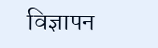विज्ञापन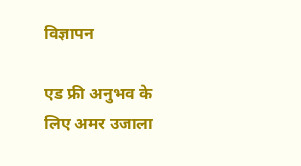विज्ञापन

एड फ्री अनुभव के लिए अमर उजाला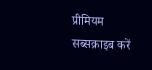प्रीमियम सब्सक्राइब करें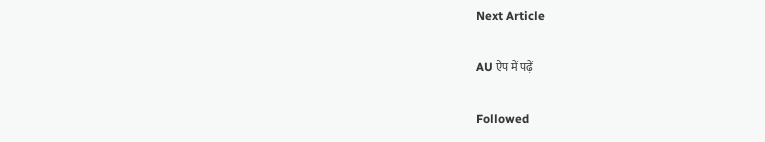Next Article

AU ऐप में पढ़ें

Followed